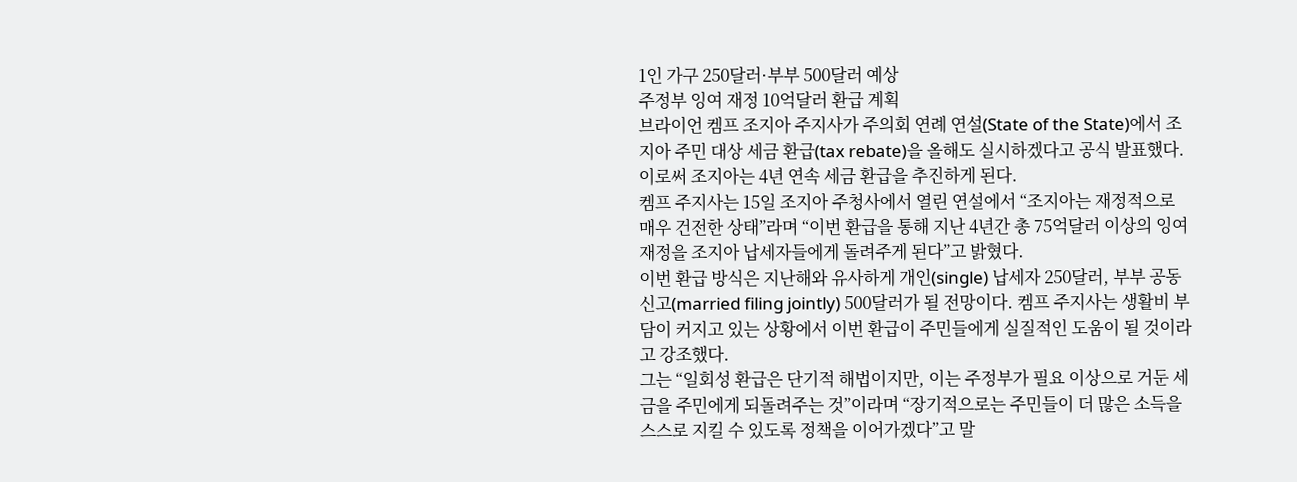1인 가구 250달러·부부 500달러 예상
주정부 잉여 재정 10억달러 환급 계획
브라이언 켐프 조지아 주지사가 주의회 연례 연설(State of the State)에서 조지아 주민 대상 세금 환급(tax rebate)을 올해도 실시하겠다고 공식 발표했다. 이로써 조지아는 4년 연속 세금 환급을 추진하게 된다.
켐프 주지사는 15일 조지아 주청사에서 열린 연설에서 “조지아는 재정적으로 매우 건전한 상태”라며 “이번 환급을 통해 지난 4년간 총 75억달러 이상의 잉여 재정을 조지아 납세자들에게 돌려주게 된다”고 밝혔다.
이번 환급 방식은 지난해와 유사하게 개인(single) 납세자 250달러, 부부 공동 신고(married filing jointly) 500달러가 될 전망이다. 켐프 주지사는 생활비 부담이 커지고 있는 상황에서 이번 환급이 주민들에게 실질적인 도움이 될 것이라고 강조했다.
그는 “일회성 환급은 단기적 해법이지만, 이는 주정부가 필요 이상으로 거둔 세금을 주민에게 되돌려주는 것”이라며 “장기적으로는 주민들이 더 많은 소득을 스스로 지킬 수 있도록 정책을 이어가겠다”고 말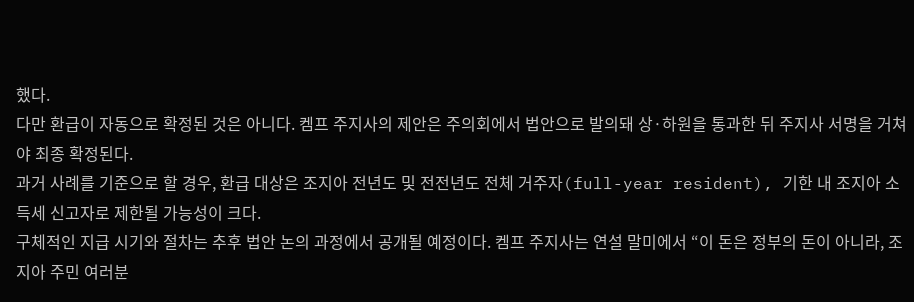했다.
다만 환급이 자동으로 확정된 것은 아니다. 켐프 주지사의 제안은 주의회에서 법안으로 발의돼 상·하원을 통과한 뒤 주지사 서명을 거쳐야 최종 확정된다.
과거 사례를 기준으로 할 경우, 환급 대상은 조지아 전년도 및 전전년도 전체 거주자(full-year resident), 기한 내 조지아 소득세 신고자로 제한될 가능성이 크다.
구체적인 지급 시기와 절차는 추후 법안 논의 과정에서 공개될 예정이다. 켐프 주지사는 연설 말미에서 “이 돈은 정부의 돈이 아니라, 조지아 주민 여러분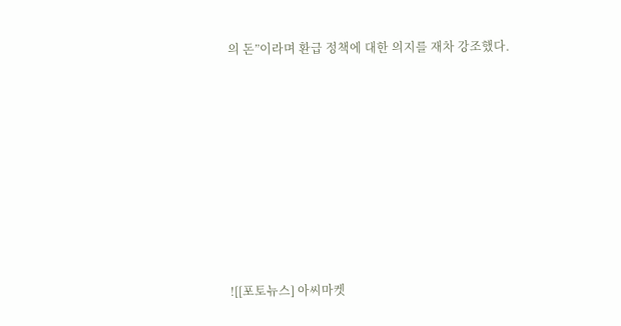의 돈”이라며 환급 정책에 대한 의지를 재차 강조했다.










![[포토뉴스] 아씨마켓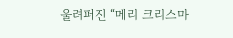울려퍼진 “메리 크리스마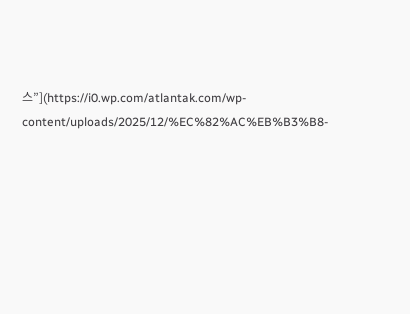스”](https://i0.wp.com/atlantak.com/wp-content/uploads/2025/12/%EC%82%AC%EB%B3%B8-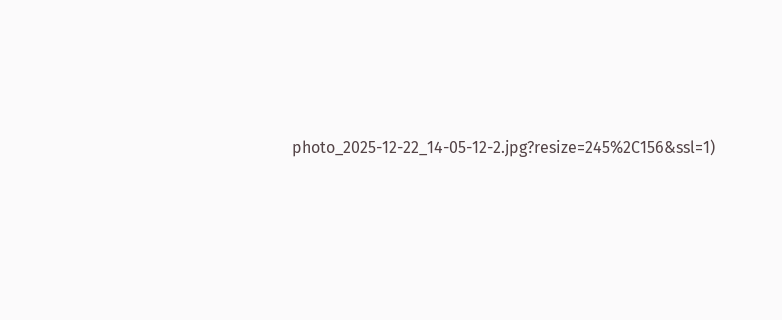photo_2025-12-22_14-05-12-2.jpg?resize=245%2C156&ssl=1)